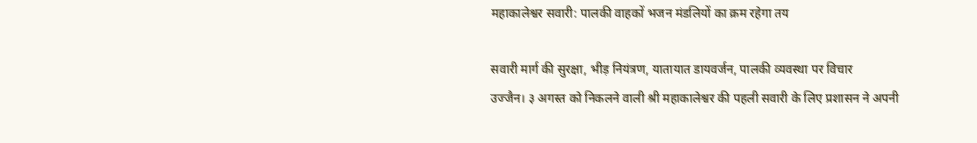महाकालेश्वर सवारी: पालकी वाहकों भजन मंडलियों का क्रम रहेगा तय

सवारी मार्ग की सुरक्षा, भीड़ नियंत्रण, यातायात डायवर्जन, पालकी व्यवस्था पर विचार
उज्जैन। ३ अगस्त को निकलने वाली श्री महाकालेश्वर की पहली सवारी के लिए प्रशासन ने अपनी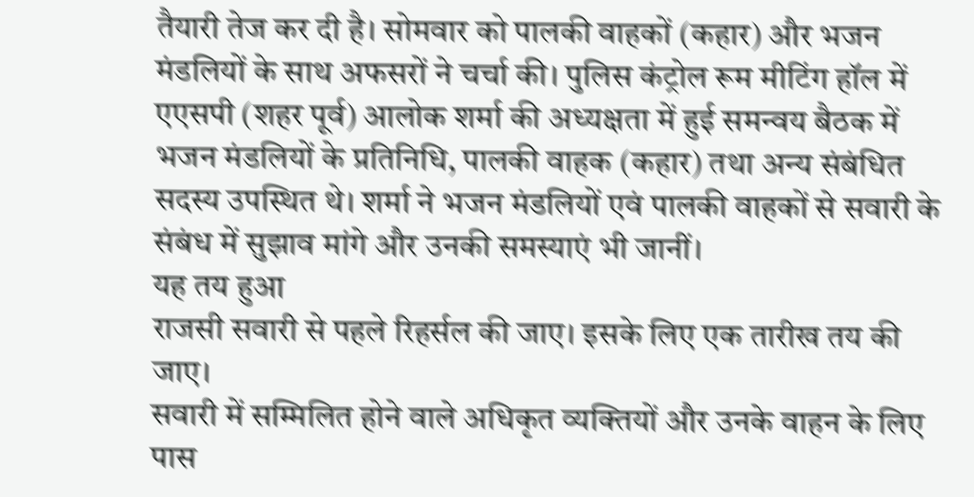तैयारी तेज कर दी है। सोमवार को पालकी वाहकों (कहार) और भजन मंडलियों के साथ अफसरों ने चर्चा की। पुलिस कंट्रोल रूम मीटिंग हॉल में एएसपी (शहर पूर्व) आलोक शर्मा की अध्यक्षता में हुई समन्वय बैठक में भजन मंडलियों के प्रतिनिधि, पालकी वाहक (कहार) तथा अन्य संबंधित सदस्य उपस्थित थे। शर्मा ने भजन मंडलियों एवं पालकी वाहकों से सवारी के संबंध में सुझाव मांगे और उनकी समस्याएं भी जानीं।
यह तय हुआ
राजसी सवारी से पहले रिहर्सल की जाए। इसके लिए एक तारीख तय की जाए।
सवारी में सम्मिलित होने वाले अधिकृत व्यक्तियों और उनके वाहन के लिए पास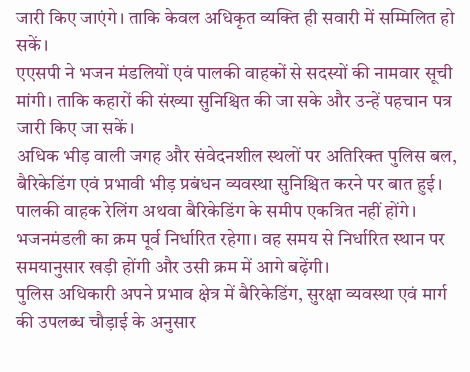जारी किए जाएंगे। ताकि केवल अधिकृत व्यक्ति ही सवारी में सम्मिलित हो सकें।
एएसपी ने भजन मंडलियों एवं पालकी वाहकों से सदस्यों की नामवार सूची मांगी। ताकि कहारों की संख्या सुनिश्चित की जा सके और उन्हें पहचान पत्र जारी किए जा सकें।
अधिक भीड़ वाली जगह और संवेदनशील स्थलों पर अतिरिक्त पुलिस बल, बैरिकेडिंग एवं प्रभावी भीड़ प्रबंधन व्यवस्था सुनिश्चित करने पर बात हुई।
पालकी वाहक रेलिंग अथवा बैरिकेडिंग के समीप एकत्रित नहीं होंगे।
भजनमंडली का क्रम पूर्व निर्धारित रहेगा। वह समय से निर्धारित स्थान पर समयानुसार खड़ी होंगी और उसी क्रम में आगे बढ़ेंगी।
पुलिस अधिकारी अपने प्रभाव क्षेत्र में बैरिकेडिंग, सुरक्षा व्यवस्था एवं मार्ग की उपलब्ध चौड़ाई के अनुसार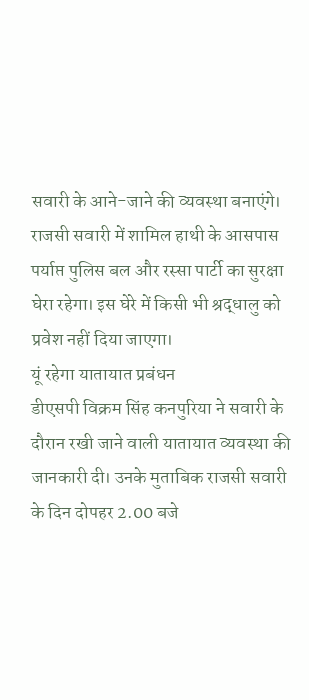सवारी के आने-जाने की व्यवस्था बनाएंगे।
राजसी सवारी में शामिल हाथी के आसपास पर्याप्त पुलिस बल और रस्सा पार्टी का सुरक्षा घेरा रहेगा। इस घेरे में किसी भी श्रद्धालु को प्रवेश नहीं दिया जाएगा।
यूं रहेगा यातायात प्रबंधन
डीएसपी विक्रम सिंह कनपुरिया ने सवारी के दौरान रखी जाने वाली यातायात व्यवस्था की जानकारी दी। उनके मुताबिक राजसी सवारी के दिन दोपहर 2.00 बजे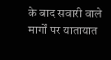के बाद सवारी वाले मार्गों पर यातायात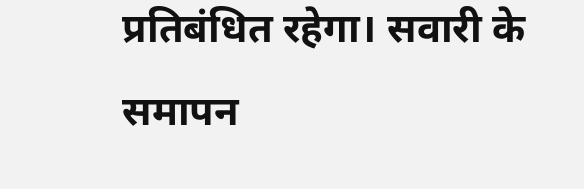प्रतिबंधित रहेगा। सवारी के समापन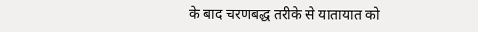के बाद चरणबद्ध तरीके से यातायात को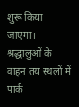शुरू किया जाएगा। श्रद्धालुओं के वाहन तय स्थलों में पार्क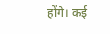होंगे। कई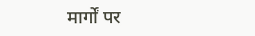मार्गों पर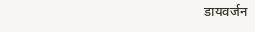डायवर्जन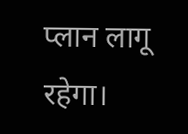प्लान लागू रहेगा।